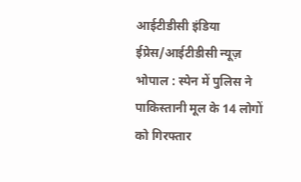आईटीडीसी इंडिया ईप्रेस/आईटीडीसी न्यूज़ भोपाल : स्पेन में पुलिस ने पाकिस्तानी मूल के 14 लोगों को गिरफ्तार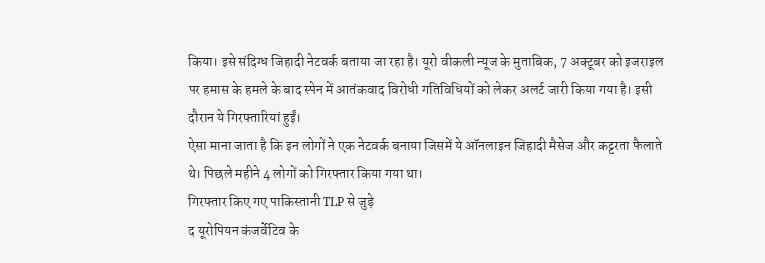किया। इसे संदिग्ध जिहादी नेटवर्क बताया जा रहा है। यूरो वीकली न्यूज के मुताबिक, 7 अक्टूबर को इजराइल पर हमास के हमले के बाद स्पेन में आतंकवाद विरोधी गतिविधियों को लेकर अलर्ट जारी किया गया है। इसी दौरान ये गिरफ्तारियां हुईं।
ऐसा माना जाता है कि इन लोगों ने एक नेटवर्क बनाया जिसमें ये ऑनलाइन जिहादी मैसेज और कट्टरता फैलाते थे। पिछले महीने 4 लोगों को गिरफ्तार किया गया था।
गिरफ्तार किए गए पाकिस्तानी TLP से जुड़े
द यूरोपियन कंजर्वेटिव के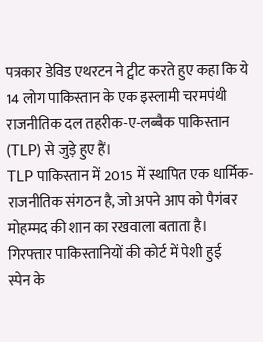पत्रकार डेविड एथरटन ने ट्वीट करते हुए कहा कि ये 14 लोग पाकिस्तान के एक इस्लामी चरमपंथी राजनीतिक दल तहरीक-ए-लब्बैक पाकिस्तान (TLP) से जुड़े हुए हैं।
TLP पाकिस्तान में 2015 में स्थापित एक धार्मिक-राजनीतिक संगठन है, जो अपने आप को पैगंबर मोहम्मद की शान का रखवाला बताता है।
गिरफ्तार पाकिस्तानियों की कोर्ट में पेशी हुई
स्पेन के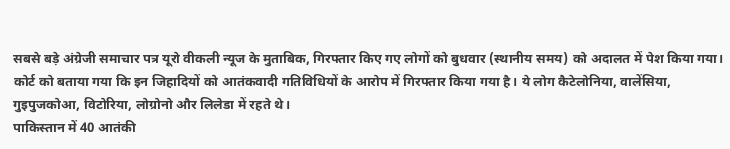सबसे बड़े अंग्रेजी समाचार पत्र यूरो वीकली न्यूज के मुताबिक, गिरफ्तार किए गए लोगों को बुधवार (स्थानीय समय) को अदालत में पेश किया गया। कोर्ट को बताया गया कि इन जिहादियों को आतंकवादी गतिविधियों के आरोप में गिरफ्तार किया गया है। ये लोग कैटेलोनिया, वालेंसिया, गुइपुजकोआ, विटोरिया, लोग्रोनो और लिलेडा में रहते थे।
पाकिस्तान में 40 आतंकी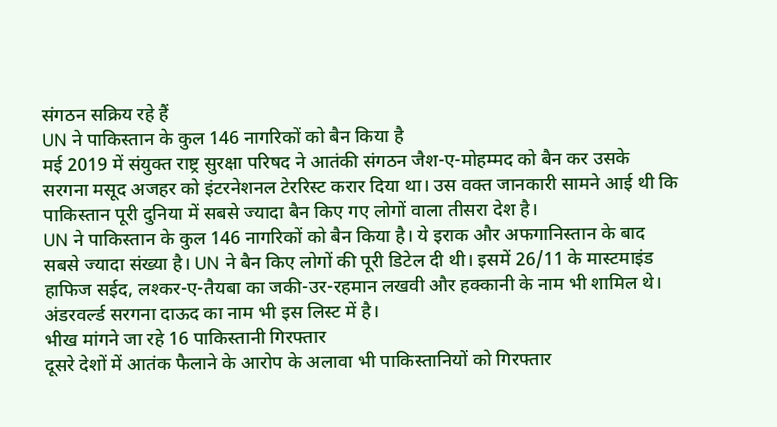संगठन सक्रिय रहे हैं
UN ने पाकिस्तान के कुल 146 नागरिकों को बैन किया है
मई 2019 में संयुक्त राष्ट्र सुरक्षा परिषद ने आतंकी संगठन जैश-ए-मोहम्मद को बैन कर उसके सरगना मसूद अजहर को इंटरनेशनल टेररिस्ट करार दिया था। उस वक्त जानकारी सामने आई थी कि पाकिस्तान पूरी दुनिया में सबसे ज्यादा बैन किए गए लोगों वाला तीसरा देश है।
UN ने पाकिस्तान के कुल 146 नागरिकों को बैन किया है। ये इराक और अफगानिस्तान के बाद सबसे ज्यादा संख्या है। UN ने बैन किए लोगों की पूरी डिटेल दी थी। इसमें 26/11 के मास्टमाइंड हाफिज सईद, लश्कर-ए-तैयबा का जकी-उर-रहमान लखवी और हक्कानी के नाम भी शामिल थे। अंडरवर्ल्ड सरगना दाऊद का नाम भी इस लिस्ट में है।
भीख मांगने जा रहे 16 पाकिस्तानी गिरफ्तार
दूसरे देशों में आतंक फैलाने के आरोप के अलावा भी पाकिस्तानियों को गिरफ्तार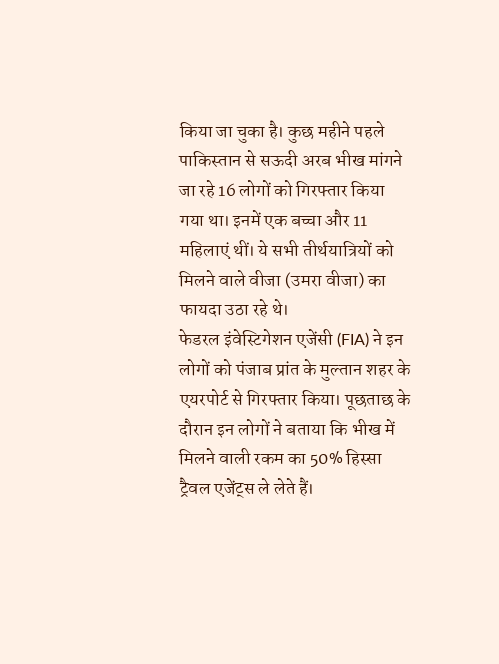किया जा चुका है। कुछ महीने पहले पाकिस्तान से सऊदी अरब भीख मांगने जा रहे 16 लोगों को गिरफ्तार किया गया था। इनमें एक बच्चा और 11 महिलाएं थीं। ये सभी तीर्थयात्रियों को मिलने वाले वीजा (उमरा वीजा) का फायदा उठा रहे थे।
फेडरल इंवेस्टिगेशन एजेंसी (FIA) ने इन लोगों को पंजाब प्रांत के मुल्तान शहर के एयरपोर्ट से गिरफ्तार किया। पूछताछ के दौरान इन लोगों ने बताया कि भीख में मिलने वाली रकम का 50% हिस्सा ट्रैवल एजेंट्स ले लेते हैं।